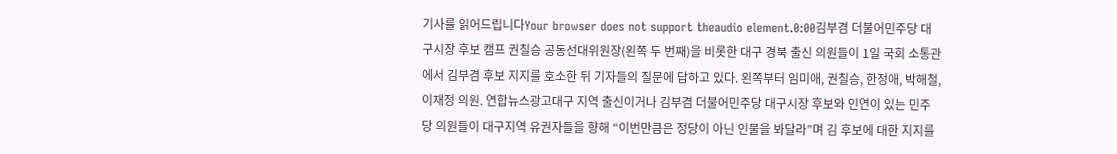기사를 읽어드립니다Your browser does not support theaudio element.0:00김부겸 더불어민주당 대구시장 후보 캠프 권칠승 공동선대위원장(왼쪽 두 번째)을 비롯한 대구 경북 출신 의원들이 1일 국회 소통관에서 김부겸 후보 지지를 호소한 뒤 기자들의 질문에 답하고 있다. 왼쪽부터 임미애, 권칠승, 한정애, 박해철, 이재정 의원. 연합뉴스광고대구 지역 출신이거나 김부겸 더불어민주당 대구시장 후보와 인연이 있는 민주당 의원들이 대구지역 유권자들을 향해 “이번만큼은 정당이 아닌 인물을 봐달라”며 김 후보에 대한 지지를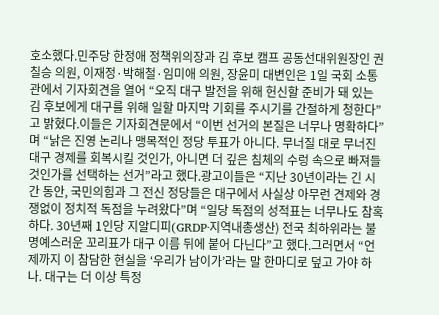호소했다.민주당 한정애 정책위의장과 김 후보 캠프 공동선대위원장인 권칠승 의원, 이재정·박해철·임미애 의원, 장윤미 대변인은 1일 국회 소통관에서 기자회견을 열어 “오직 대구 발전을 위해 헌신할 준비가 돼 있는 김 후보에게 대구를 위해 일할 마지막 기회를 주시기를 간절하게 청한다”고 밝혔다.이들은 기자회견문에서 “이번 선거의 본질은 너무나 명확하다”며 “낡은 진영 논리나 맹목적인 정당 투표가 아니다. 무너질 대로 무너진 대구 경제를 회복시킬 것인가, 아니면 더 깊은 침체의 수렁 속으로 빠져들 것인가를 선택하는 선거”라고 했다.광고이들은 “지난 30년이라는 긴 시간 동안, 국민의힘과 그 전신 정당들은 대구에서 사실상 아무런 견제와 경쟁없이 정치적 독점을 누려왔다”며 “일당 독점의 성적표는 너무나도 참혹하다. 30년째 1인당 지알디피(GRDP·지역내총생산) 전국 최하위라는 불명예스러운 꼬리표가 대구 이름 뒤에 붙어 다닌다”고 했다.그러면서 “언제까지 이 참담한 현실을 ‘우리가 남이가’라는 말 한마디로 덮고 가야 하나. 대구는 더 이상 특정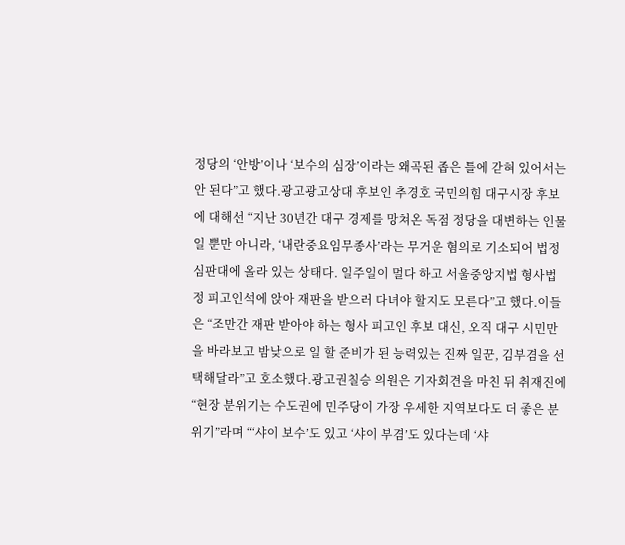정당의 ‘안방’이나 ‘보수의 심장’이라는 왜곡된 좁은 틀에 갇혀 있어서는 안 된다”고 했다.광고광고상대 후보인 추경호 국민의힘 대구시장 후보에 대해선 “지난 30년간 대구 경제를 망쳐온 독점 정당을 대변하는 인물일 뿐만 아니라, ‘내란중요임무종사’라는 무거운 혐의로 기소되어 법정 심판대에 올라 있는 상태다. 일주일이 멀다 하고 서울중앙지법 형사법정 피고인석에 앉아 재판을 받으러 다녀야 할지도 모른다”고 했다.이들은 “조만간 재판 받아야 하는 형사 피고인 후보 대신, 오직 대구 시민만을 바라보고 밤낮으로 일 할 준비가 된 능력있는 진짜 일꾼, 김부겸을 선택해달라”고 호소했다.광고권칠승 의원은 기자회견을 마친 뒤 취재진에 “현장 분위기는 수도권에 민주당이 가장 우세한 지역보다도 더 좋은 분위기”라며 “‘샤이 보수’도 있고 ‘샤이 부겸’도 있다는데 ‘샤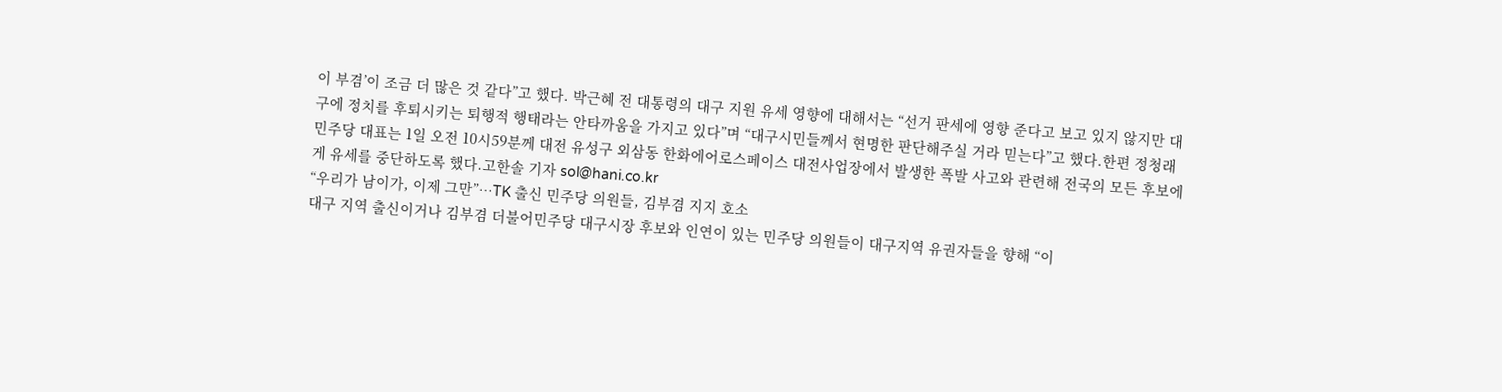이 부겸’이 조금 더 많은 것 같다”고 했다. 박근혜 전 대통령의 대구 지원 유세 영향에 대해서는 “선거 판세에 영향 준다고 보고 있지 않지만 대구에 정치를 후퇴시키는 퇴행적 행태라는 안타까움을 가지고 있다”며 “대구시민들께서 현명한 판단해주실 거라 믿는다”고 했다.한편 정청래 민주당 대표는 1일 오전 10시59분께 대전 유성구 외삼동 한화에어로스페이스 대전사업장에서 발생한 폭발 사고와 관련해 전국의 모든 후보에게 유세를 중단하도록 했다.고한솔 기자 sol@hani.co.kr
“우리가 남이가, 이제 그만”…TK 출신 민주당 의원들, 김부겸 지지 호소
대구 지역 출신이거나 김부겸 더불어민주당 대구시장 후보와 인연이 있는 민주당 의원들이 대구지역 유권자들을 향해 “이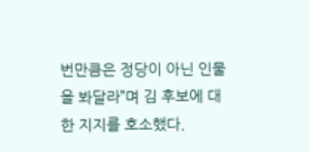번만큼은 정당이 아닌 인물을 봐달라”며 김 후보에 대한 지지를 호소했다.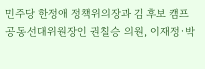민주당 한정애 정책위의장과 김 후보 캠프 공동선대위원장인 권칠승 의원, 이재정·박